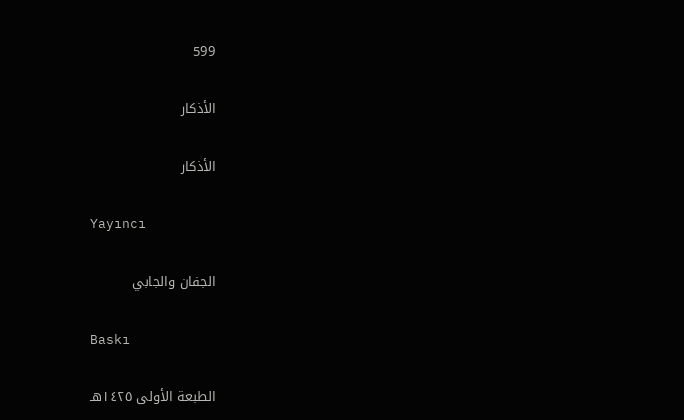599

الأذكار

الأذكار

Yayıncı

الجفان والجابي

Baskı

الطبعة الأولى ١٤٢٥هـ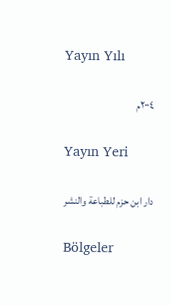Yayın Yılı

٢٠٠٤م

Yayın Yeri

دار ابن حزم للطباعة والنشر

Bölgeler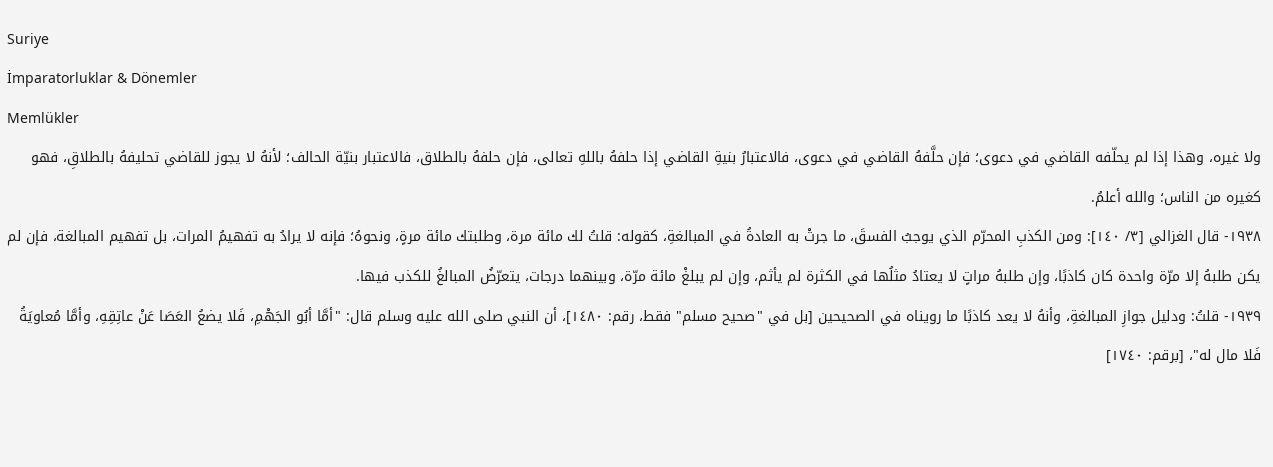Suriye
İmparatorluklar & Dönemler
Memlükler
ولا غيره، وهذا إذا لم يحلّفه القاضي في دعوى؛ فإن حلَّفهُ القاضي في دعوى، فالاعتبارُ بنيةِ القاضي إذا حلفهُ باللهِ تعالى، فإن حلفهُ بالطلاق، فالاعتبار بنيّة الحالف؛ لأنهُ لا يجوز للقاضي تحليفهُ بالطلاقِ، فهو كغيره من الناس؛ والله أعلمُ.
١٩٣٨- قال الغزالي [٣/ ١٤٠]: ومن الكذبِ المحرّم الذي يوجبُ الفسقَ، ما جرتْ به العادةُ في المبالغةِ، كقوله: قلتُ لك مائة مرة، وطلبتك مائة مرةٍ، ونحوهُ؛ فإنه لا يرادُ به تفهيمُ المرات، بل تفهيم المبالغة، فإن لم يكن طلبهُ إلا مرّة واحدة كان كاذبًا، وإن طلبهُ مراتٍ لا يعتادُ مثلُها في الكثرة لم يأثم، وإن لم يبلغْ مائة مرّة، وبينهما درجات، يتعرّضُ المبالغُ للكذب فيها.
١٩٣٩- قلتُ: ودليل جوازِ المبالغةِ، وأنهُ لا يعد كاذبًا ما رويناه في الصحيحين [بل في "صحيح مسلم" فقط، رقم: ١٤٨٠]، أن النبي صلى الله عليه وسلم قال: "أمَّا أبُو الجَهْمِ، فَلا يضعُ العَصَا عَنْ عاتِقِهِ، وأمَّا مُعاويَةُ فَلا مال له"، [برقم: ١٧٤٠]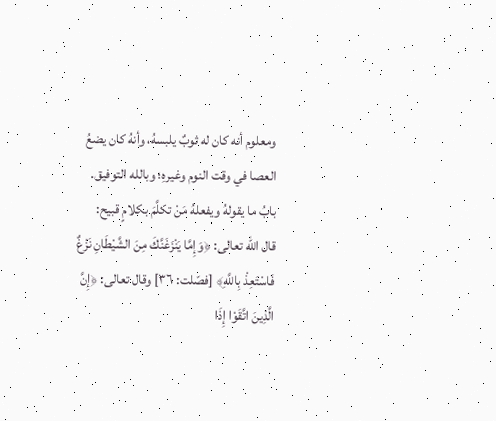ومعلوم أنه كان له ثوبٌ يلبسهُ، وأنهُ كان يضعُ العصا في وقت النوم وغيرهِ؛ وبالله التوفيق.
بابُ ما يقولهُ ويفعلهُ مَنْ تكلَّمَ بكلامٍ قبيح:
قال الله تعالى: ﴿وَإِمَّا يَنْزَغَنَّكَ مِنَ الشَّيْطَانِ نَزْغٌ فَاسْتَعِذْ بِاللَّهِ﴾ [فصّلت: ٣٦] وقال تعالى: ﴿إِنَّ الَّذِينَ اتَّقَوْا إِذَا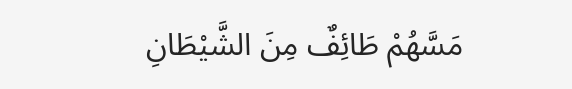مَسَّهُمْ طَائِفٌ مِنَ الشَّيْطَانِ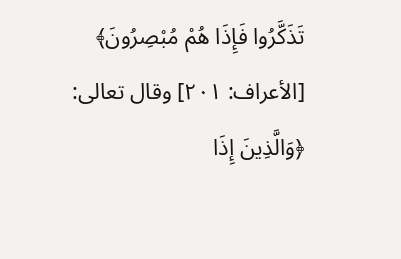تَذَكَّرُوا فَإِذَا هُمْ مُبْصِرُونَ﴾ [الأعراف: ٢٠١] وقال تعالى: ﴿وَالَّذِينَ إِذَا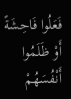فَعَلُوا فَاحِشَةً أَوْ ظَلَمُوا أَنْفُسَهُمْ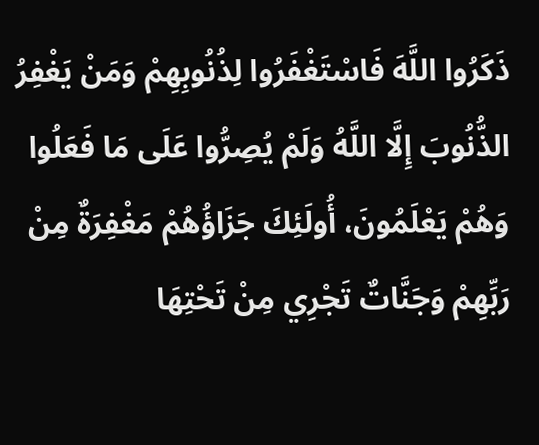ذَكَرُوا اللَّهَ فَاسْتَغْفَرُوا لِذُنُوبِهِمْ وَمَنْ يَغْفِرُ الذُّنُوبَ إِلَّا اللَّهُ وَلَمْ يُصِرُّوا عَلَى مَا فَعَلُوا وَهُمْ يَعْلَمُونَ، أُولَئِكَ جَزَاؤُهُمْ مَغْفِرَةٌ مِنْ رَبِّهِمْ وَجَنَّاتٌ تَجْرِي مِنْ تَحْتِهَا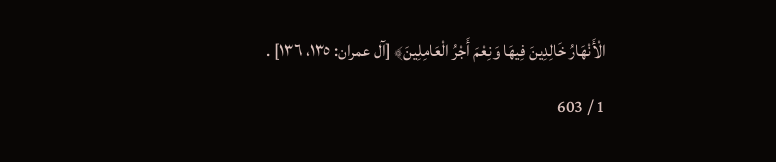الْأَنْهَارُ خَالِدِينَ فِيهَا وَنِعْمَ أَجْرُ الْعَامِلِينَ﴾ [آل عمران: ١٣٥، ١٣٦] .

1 / 603